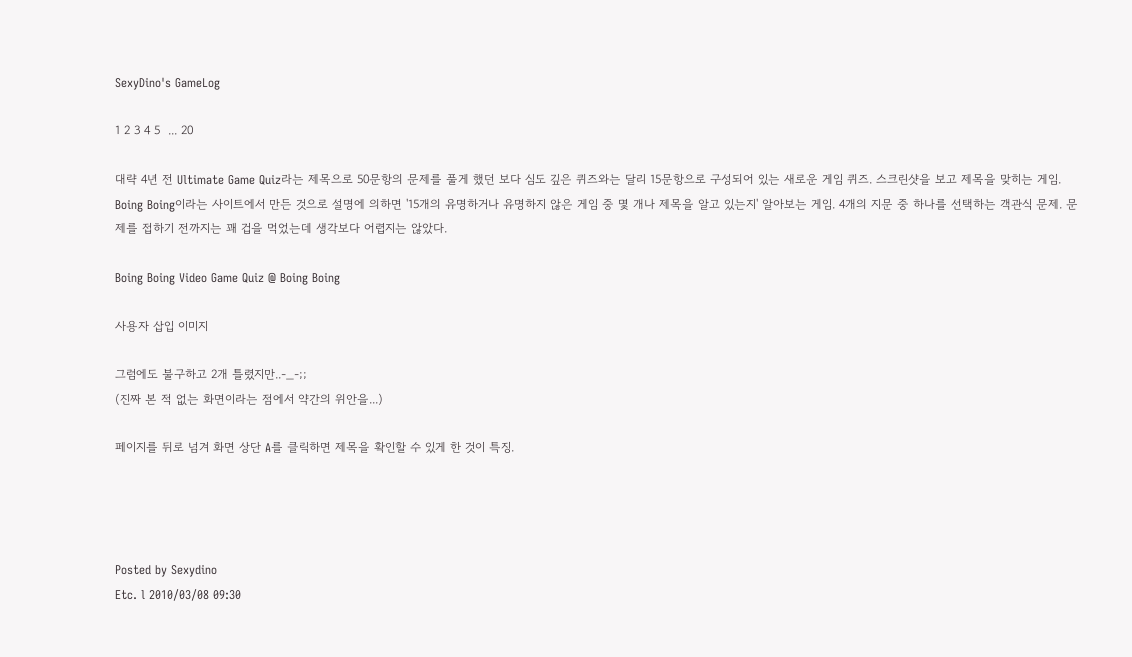SexyDino's GameLog

1 2 3 4 5  ... 20

대략 4년 전 Ultimate Game Quiz라는 제목으로 50문항의 문제를 풀게 했던 보다 심도 깊은 퀴즈와는 달리 15문항으로 구성되어 있는 새로운 게임 퀴즈. 스크린샷을 보고 제목을 맞히는 게임. Boing Boing이라는 사이트에서 만든 것으로 설명에 의하면 '15개의 유명하거나 유명하지 않은 게임 중 몇 개나 제목을 알고 있는지' 알아보는 게임. 4개의 지문 중 하나를 선택하는 객관식 문제. 문제를 접하기 전까지는 꽤 겁을 먹었는데 생각보다 어렵지는 않았다.

Boing Boing Video Game Quiz @ Boing Boing

사용자 삽입 이미지

그럼에도 불구하고 2개 틀렸지만..-_-;;
(진짜 본 적 없는 화면이라는 점에서 약간의 위안을...)

페이지를 뒤로 넘겨 화면 상단 A를 클릭하면 제목을 확인할 수 있게 한 것이 특징.




Posted by Sexydino
Etc. l 2010/03/08 09:30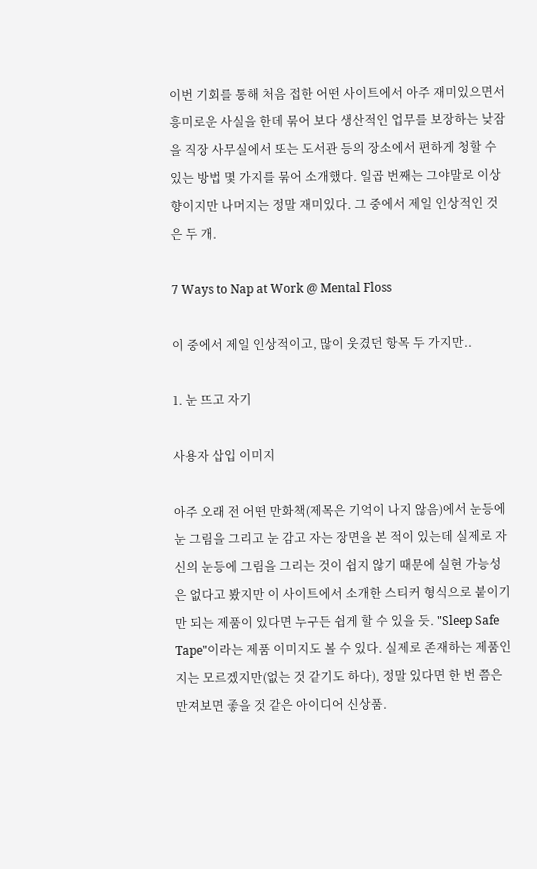이번 기회를 통해 처음 접한 어떤 사이트에서 아주 재미있으면서 흥미로운 사실을 한데 묶어 보다 생산적인 업무를 보장하는 낮잠을 직장 사무실에서 또는 도서관 등의 장소에서 편하게 청할 수 있는 방법 몇 가지를 묶어 소개했다. 일곱 번째는 그야말로 이상향이지만 나머지는 정말 재미있다. 그 중에서 제일 인상적인 것은 두 개.

7 Ways to Nap at Work @ Mental Floss

이 중에서 제일 인상적이고, 많이 웃겼던 항목 두 가지만..

1. 눈 뜨고 자기

사용자 삽입 이미지

아주 오래 전 어떤 만화책(제목은 기억이 나지 않음)에서 눈등에 눈 그림을 그리고 눈 감고 자는 장면을 본 적이 있는데 실제로 자신의 눈등에 그림을 그리는 것이 쉽지 않기 때문에 실현 가능성은 없다고 봤지만 이 사이트에서 소개한 스티커 형식으로 붙이기만 되는 제품이 있다면 누구든 쉽게 할 수 있을 듯. "Sleep Safe Tape"이라는 제품 이미지도 볼 수 있다. 실제로 존재하는 제품인지는 모르겠지만(없는 것 같기도 하다), 정말 있다면 한 번 쯤은 만져보면 좋을 것 같은 아이디어 신상품.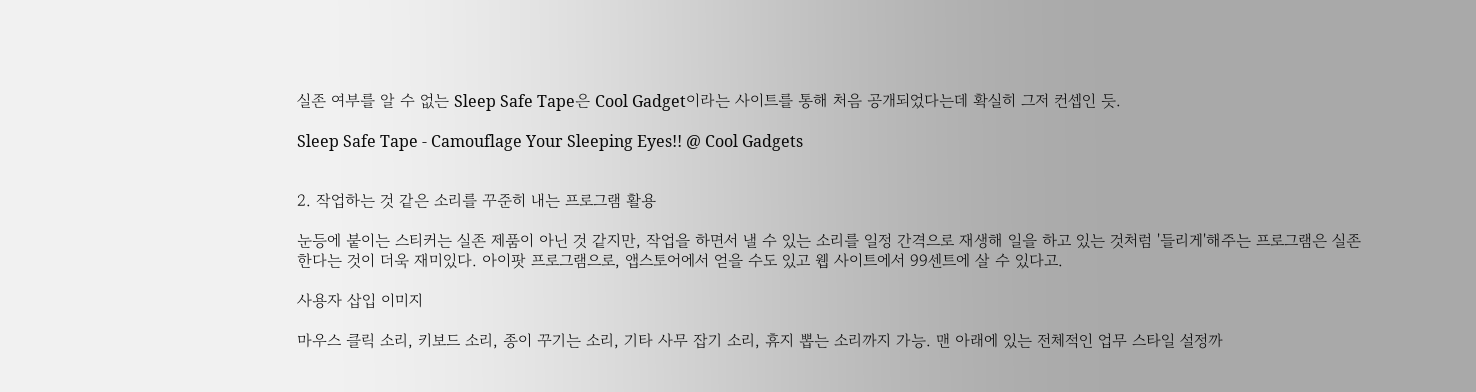실존 여부를 알 수 없는 Sleep Safe Tape은 Cool Gadget이라는 사이트를 통해 처음 공개되었다는데 확실히 그저 컨셉인 듯.

Sleep Safe Tape - Camouflage Your Sleeping Eyes!! @ Cool Gadgets


2. 작업하는 것 같은 소리를 꾸준히 내는 프로그램 활용

눈등에 붙이는 스티커는 실존 제품이 아닌 것 같지만, 작업을 하면서 낼 수 있는 소리를 일정 간격으로 재생해 일을 하고 있는 것처럼 '들리게'해주는 프로그램은 실존한다는 것이 더욱 재미있다. 아이팟 프로그램으로, 앱스토어에서 얻을 수도 있고 웹 사이트에서 99센트에 살 수 있다고.

사용자 삽입 이미지

마우스 클릭 소리, 키보드 소리, 종이 꾸기는 소리, 기타 사무 잡기 소리, 휴지 뽑는 소리까지 가능. 맨 아래에 있는 전체적인 업무 스타일 설정까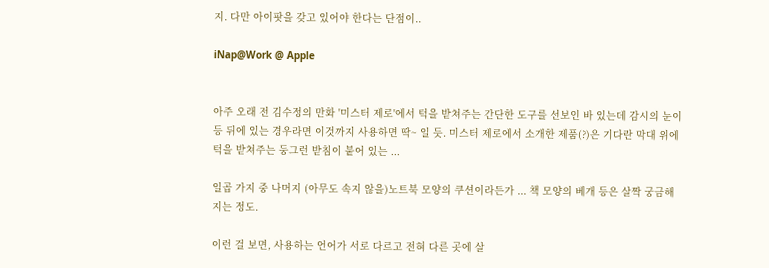지. 다만 아이팟을 갖고 있어야 한다는 단점이..

iNap@Work @ Apple


아주 오래 전 김수정의 만화 '미스터 제로'에서 턱을 받쳐주는 간단한 도구를 선보인 바 있는데 감시의 눈이 등 뒤에 있는 경우라면 이것까지 사용하면 딱~ 일 듯. 미스터 제로에서 소개한 제품(?)은 기다란 막대 위에 턱을 받쳐주는 둥그런 받침이 붙어 있는 ...

일곱 가지 중 나머지 (아무도 속지 않을)노트북 모양의 쿠션이라든가 ... 책 모양의 베개 등은 살짝 궁금해지는 정도.

이런 걸 보면, 사용하는 언어가 서로 다르고 전혀 다른 곳에 살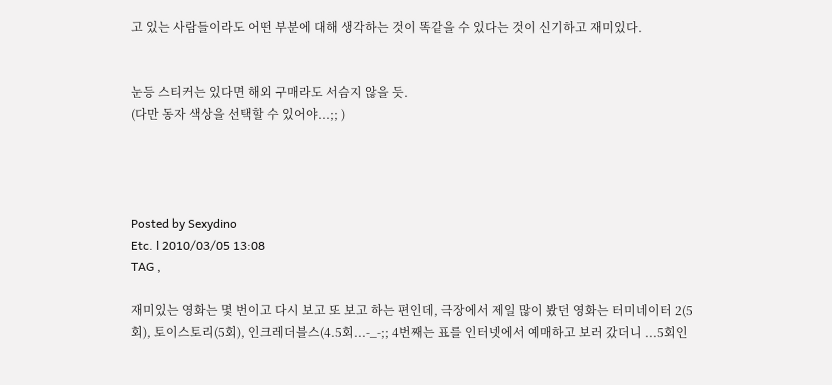고 있는 사람들이라도 어떤 부분에 대해 생각하는 것이 똑같을 수 있다는 것이 신기하고 재미있다.


눈등 스티커는 있다면 해외 구매라도 서슴지 않을 듯.
(다만 동자 색상을 선택할 수 있어야...;; )




Posted by Sexydino
Etc. l 2010/03/05 13:08
TAG ,

재미있는 영화는 몇 번이고 다시 보고 또 보고 하는 편인데, 극장에서 제일 많이 봤던 영화는 터미네이터 2(5회), 토이스토리(5회), 인크레더블스(4.5회...-_-;; 4번째는 표를 인터넷에서 예매하고 보러 갔더니 ...5회인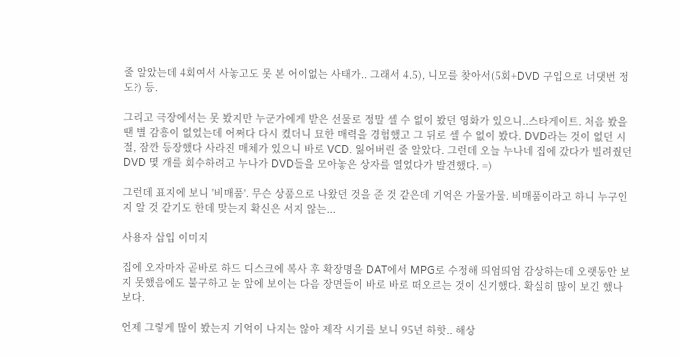줄 알았는데 4회여서 사놓고도 못 본 어이없는 사태가.. 그래서 4.5), 니모를 찾아서(5회+DVD 구입으로 너댓번 정도?) 등.

그리고 극장에서는 못 봤지만 누군가에게 받은 선물로 정말 셀 수 없이 봤던 영화가 있으니..스타게이트. 처음 봤을 땐 별 감흥이 없었는데 어쩌다 다시 켰더니 묘한 매력을 경험했고 그 뒤로 셀 수 없이 봤다. DVD라는 것이 없던 시절, 잠깐 등장했다 사라진 매체가 있으니 바로 VCD. 잃어버린 줄 알았다. 그런데 오늘 누나네 집에 갔다가 빌려줬던 DVD 몇 개를 회수하려고 누나가 DVD들을 모아놓은 상자를 열었다가 발견했다. =)

그런데 표지에 보니 '비매품'. 무슨 상품으로 나왔던 것을 준 것 같은데 기억은 가물가물. 비매품이라고 하니 누구인지 알 것 같기도 한데 맞는지 확신은 서지 않는...

사용자 삽입 이미지

집에 오자마자 곧바로 하드 디스크에 복사 후 확장명을 DAT에서 MPG로 수정해 띄엄띄엄 감상하는데 오랫동안 보지 못했음에도 불구하고 눈 앞에 보이는 다음 장면들이 바로 바로 떠오르는 것이 신기했다. 확실히 많이 보긴 했나보다.

언제 그렇게 많이 봤는지 기억이 나지는 않아 제작 시기를 보니 95년 하핫.. 해상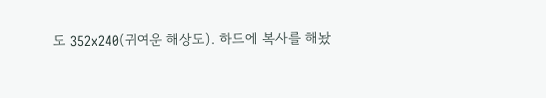도 352x240(귀여운 해상도). 하드에 복사를 해놨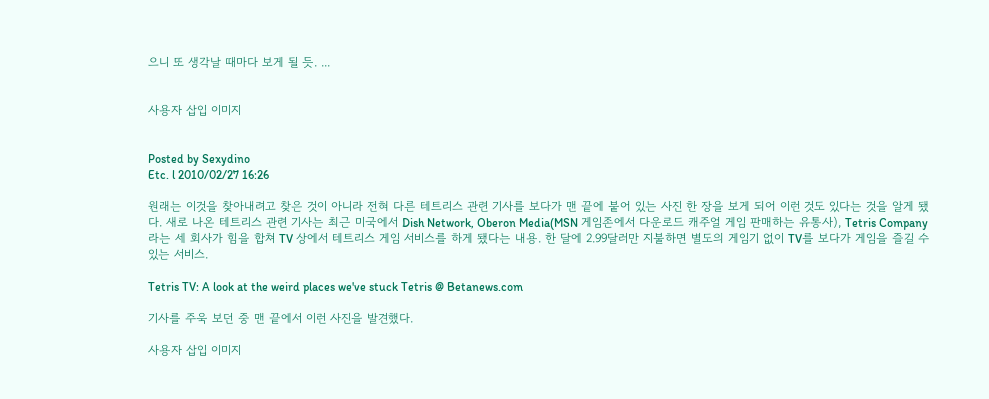으니 또 생각날 때마다 보게 될 듯. ...


사용자 삽입 이미지


Posted by Sexydino
Etc. l 2010/02/27 16:26

원래는 이것을 찾아내려고 찾은 것이 아니라 전혀 다른 테트리스 관련 기사를 보다가 맨 끝에 붙어 있는 사진 한 장을 보게 되어 이런 것도 있다는 것을 알게 됐다. 새로 나온 테트리스 관련 기사는 최근 미국에서 Dish Network, Oberon Media(MSN 게임존에서 다운로드 캐주얼 게임 판매하는 유통사), Tetris Company라는 세 회사가 힘을 합쳐 TV 상에서 테트리스 게임 서비스를 하게 됐다는 내용. 한 달에 2.99달러만 지불하면 별도의 게임기 없이 TV를 보다가 게임을 즐길 수 있는 서비스.

Tetris TV: A look at the weird places we've stuck Tetris @ Betanews.com

기사를 주욱 보던 중 맨 끝에서 이런 사진을 발견했다.

사용자 삽입 이미지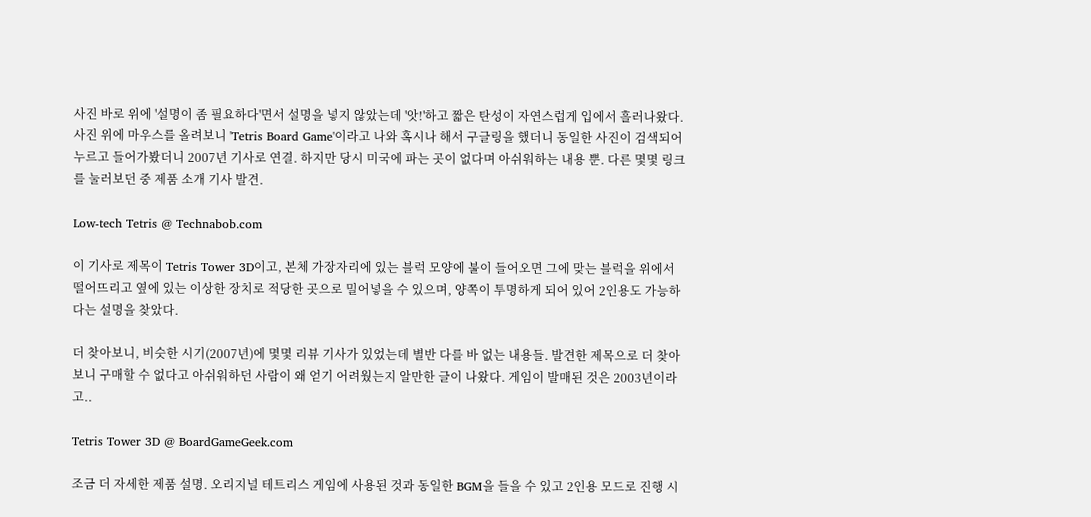사진 바로 위에 '설명이 좀 필요하다'면서 설명을 넣지 않았는데 '앗!'하고 짧은 탄성이 자연스럽게 입에서 흘러나왔다. 사진 위에 마우스를 올려보니 'Tetris Board Game'이라고 나와 혹시나 해서 구글링을 했더니 동일한 사진이 검색되어 누르고 들어가봤더니 2007년 기사로 연결. 하지만 당시 미국에 파는 곳이 없다며 아쉬워하는 내용 뿐. 다른 몇몇 링크를 눌러보던 중 제품 소개 기사 발견.

Low-tech Tetris @ Technabob.com

이 기사로 제목이 Tetris Tower 3D이고, 본체 가장자리에 있는 블럭 모양에 불이 들어오면 그에 맞는 블럭을 위에서 떨어뜨리고 옆에 있는 이상한 장치로 적당한 곳으로 밀어넣을 수 있으며, 양쪽이 투명하게 되어 있어 2인용도 가능하다는 설명을 찾았다.

더 찾아보니, 비슷한 시기(2007년)에 몇몇 리뷰 기사가 있었는데 별반 다를 바 없는 내용들. 발견한 제목으로 더 찾아보니 구매할 수 없다고 아쉬워하던 사람이 왜 얻기 어려웠는지 알만한 글이 나왔다. 게임이 발매된 것은 2003년이라고..

Tetris Tower 3D @ BoardGameGeek.com

조금 더 자세한 제품 설명. 오리지널 테트리스 게임에 사용된 것과 동일한 BGM을 들을 수 있고 2인용 모드로 진행 시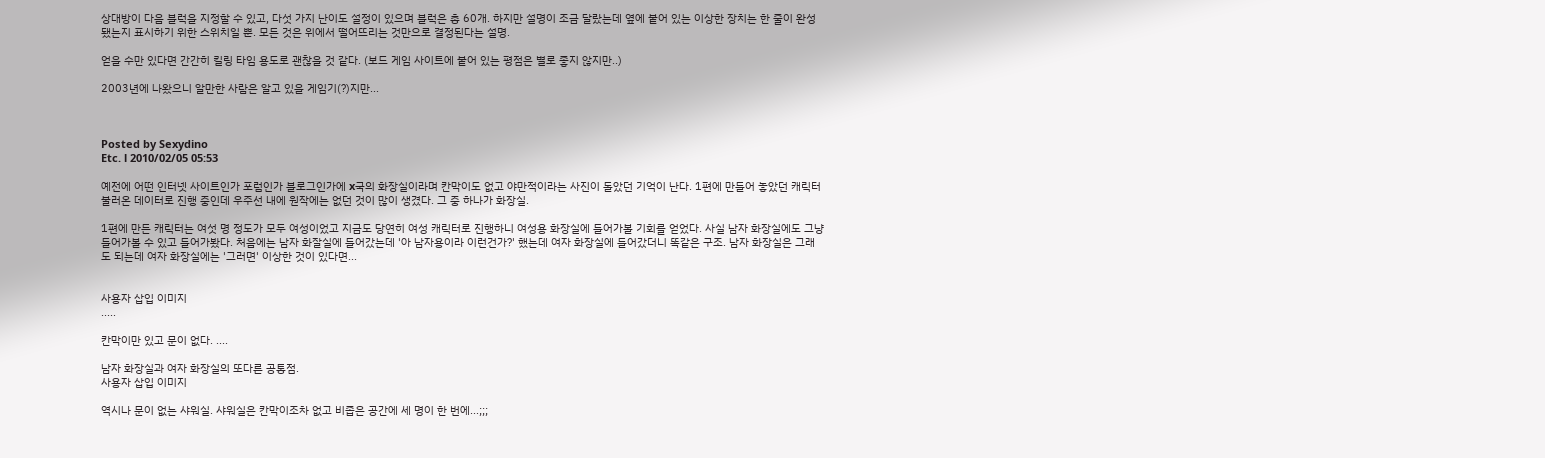상대방이 다음 블럭을 지정할 수 있고, 다섯 가지 난이도 설정이 있으며 블럭은 총 60개. 하지만 설명이 조금 달랐는데 옆에 붙어 있는 이상한 장치는 한 줄이 완성됐는지 표시하기 위한 스위치일 뿐. 모든 것은 위에서 떨어뜨리는 것만으로 결정된다는 설명.

얻을 수만 있다면 간간히 킬링 타임 용도로 괜찮을 것 같다. (보드 게임 사이트에 붙어 있는 평점은 별로 좋지 않지만..)

2003년에 나왔으니 알만한 사람은 알고 있을 게임기(?)지만...



Posted by Sexydino
Etc. l 2010/02/05 05:53

예전에 어떤 인터넷 사이트인가 포럼인가 블로그인가에 x국의 화장실이라며 칸막이도 없고 야만적이라는 사진이 돌았던 기억이 난다. 1편에 만들어 놓았던 캐릭터 불러온 데이터로 진행 중인데 우주선 내에 원작에는 없던 것이 많이 생겼다. 그 중 하나가 화장실.

1편에 만든 캐릭터는 여섯 명 정도가 모두 여성이었고 지금도 당연히 여성 캐릭터로 진행하니 여성용 화장실에 들어가볼 기회를 얻었다. 사실 남자 화장실에도 그냥 들어가볼 수 있고 들어가봤다. 처음에는 남자 화잘실에 들어갔는데 '아 남자용이라 이런건가?' 했는데 여자 화장실에 들어갔더니 똑같은 구조. 남자 화장실은 그래도 되는데 여자 화장실에는 '그러면' 이상한 것이 있다면...


사용자 삽입 이미지
.....

칸막이만 있고 문이 없다. ....

남자 화장실과 여자 화장실의 또다른 공통점.
사용자 삽입 이미지

역시나 문이 없는 샤워실. 샤워실은 칸막이조차 없고 비좁은 공간에 세 명이 한 번에...;;;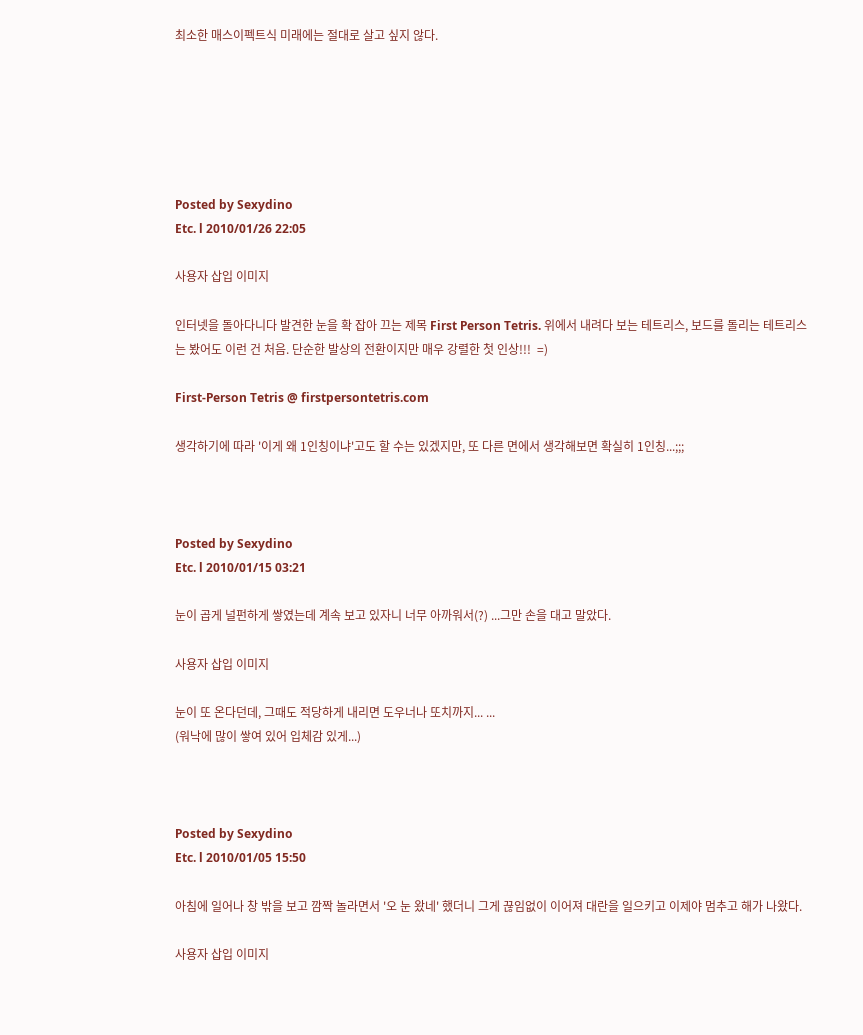최소한 매스이펙트식 미래에는 절대로 살고 싶지 않다.






Posted by Sexydino
Etc. l 2010/01/26 22:05

사용자 삽입 이미지

인터넷을 돌아다니다 발견한 눈을 확 잡아 끄는 제목 First Person Tetris. 위에서 내려다 보는 테트리스, 보드를 돌리는 테트리스는 봤어도 이런 건 처음. 단순한 발상의 전환이지만 매우 강렬한 첫 인상!!!  =)

First-Person Tetris @ firstpersontetris.com

생각하기에 따라 '이게 왜 1인칭이냐'고도 할 수는 있겠지만, 또 다른 면에서 생각해보면 확실히 1인칭...;;;



Posted by Sexydino
Etc. l 2010/01/15 03:21

눈이 곱게 널펀하게 쌓였는데 계속 보고 있자니 너무 아까워서(?) ...그만 손을 대고 말았다.

사용자 삽입 이미지

눈이 또 온다던데, 그때도 적당하게 내리면 도우너나 또치까지... ...
(워낙에 많이 쌓여 있어 입체감 있게...)



Posted by Sexydino
Etc. l 2010/01/05 15:50

아침에 일어나 창 밖을 보고 깜짝 놀라면서 '오 눈 왔네' 했더니 그게 끊임없이 이어져 대란을 일으키고 이제야 멈추고 해가 나왔다.

사용자 삽입 이미지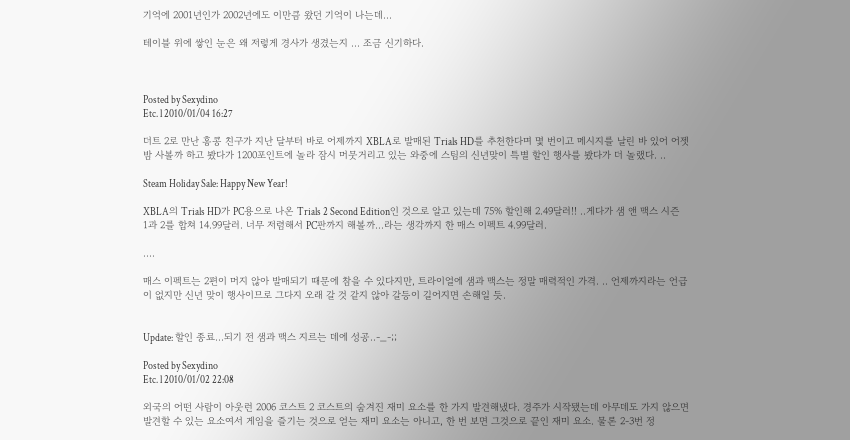기억에 2001년인가 2002년에도 이만큼 왔던 기억이 나는데...

테이블 위에 쌓인 눈은 왜 저렇게 경사가 생겼는지 ... 조금 신기하다.



Posted by Sexydino
Etc. l 2010/01/04 16:27

더트 2로 만난 홍콩 친구가 지난 달부터 바로 어제까지 XBLA로 발매된 Trials HD를 추천한다며 몇 번이고 메시지를 날린 바 있어 어젯밤 사볼까 하고 봤다가 1200포인트에 놀라 잠시 머뭇거리고 있는 와중에 스팀의 신년맞이 특별 할인 행사를 봤다가 더 놀랬다. ..

Steam Holiday Sale: Happy New Year!

XBLA의 Trials HD가 PC용으로 나온 Trials 2 Second Edition인 것으로 알고 있는데 75% 할인해 2.49달러!! ..게다가 샘 앤 맥스 시즌 1과 2를 합쳐 14.99달러. 너무 저렴해서 PC판까지 해볼까...라는 생각까지 한 매스 이펙트 4.99달러.

....

매스 이펙트는 2편이 머지 않아 발매되기 때문에 참을 수 있다지만, 트라이얼에 샘과 맥스는 정말 매력적인 가격. .. 언제까지라는 언급이 없지만 신년 맞이 행사이므로 그다지 오래 갈 것 같지 않아 갈등이 길어지면 손해일 듯.


Update: 할인 종료...되기 전 샘과 맥스 지르는 데에 성공..-_-;;

Posted by Sexydino
Etc. l 2010/01/02 22:08

외국의 어떤 사람이 아웃런 2006 코스트 2 코스트의 숨겨진 재미 요소를 한 가지 발견해냈다. 경주가 시작됐는데 아무데도 가지 않으면 발견할 수 있는 요소여서 게임을 즐기는 것으로 얻는 재미 요소는 아니고, 한 번 보면 그것으로 끝인 재미 요소. 물론 2-3번 정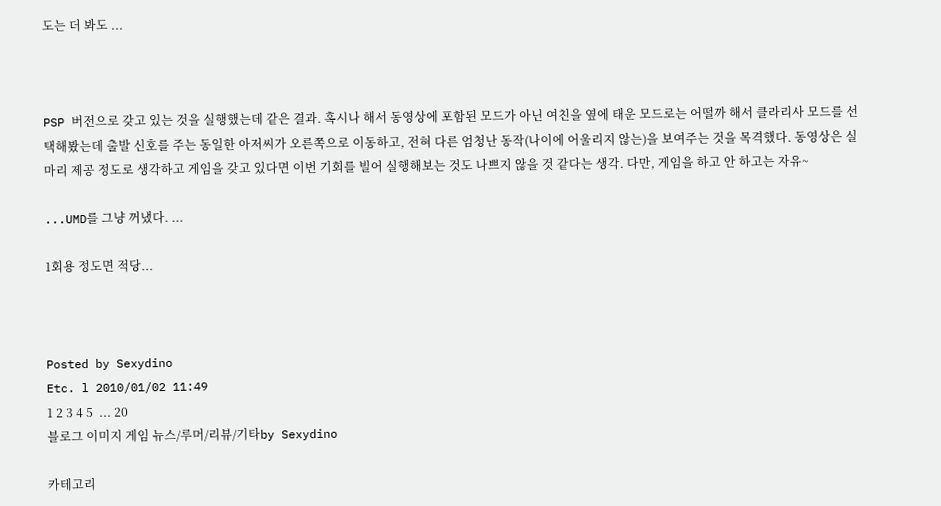도는 더 봐도 ...



PSP 버전으로 갖고 있는 것을 실행했는데 같은 결과. 혹시나 해서 동영상에 포함된 모드가 아닌 여친을 옆에 태운 모드로는 어떨까 해서 클라리사 모드를 선택해봤는데 출발 신호를 주는 동일한 아저씨가 오른쪽으로 이동하고, 전혀 다른 엄청난 동작(나이에 어울리지 않는)을 보여주는 것을 목격했다. 동영상은 실마리 제공 정도로 생각하고 게임을 갖고 있다면 이번 기회를 빌어 실행해보는 것도 나쁘지 않을 것 같다는 생각. 다만, 게임을 하고 안 하고는 자유~

...UMD를 그냥 꺼냈다. ...

1회용 정도면 적당...



Posted by Sexydino
Etc. l 2010/01/02 11:49
1 2 3 4 5  ... 20
블로그 이미지 게임 뉴스/루머/리뷰/기타by Sexydino

카테고리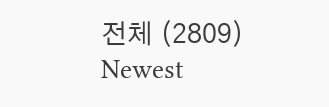전체 (2809)
Newest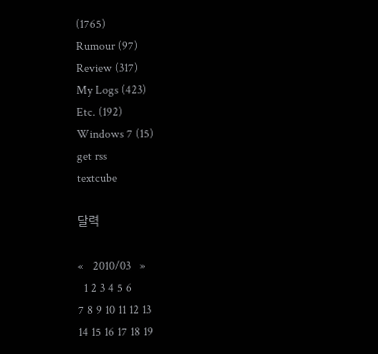(1765)
Rumour (97)
Review (317)
My Logs (423)
Etc. (192)
Windows 7 (15)
get rss
textcube

달력

«   2010/03   »
  1 2 3 4 5 6
7 8 9 10 11 12 13
14 15 16 17 18 19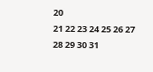20
21 22 23 24 25 26 27
28 29 30 31